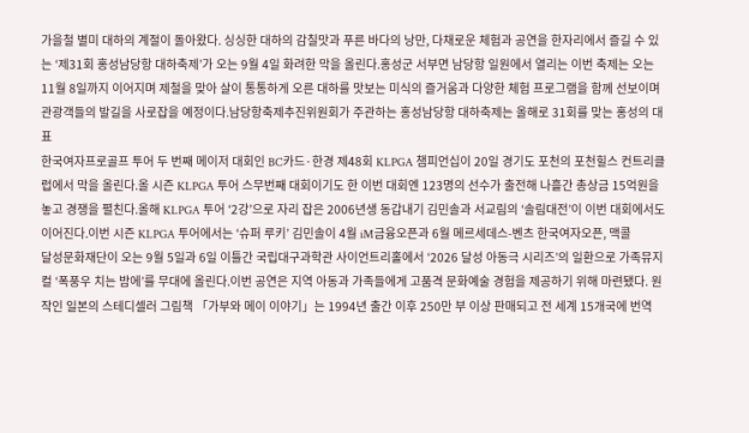가을철 별미 대하의 계절이 돌아왔다. 싱싱한 대하의 감칠맛과 푸른 바다의 낭만, 다채로운 체험과 공연을 한자리에서 즐길 수 있는 ‘제31회 홍성남당항 대하축제’가 오는 9월 4일 화려한 막을 올린다.홍성군 서부면 남당항 일원에서 열리는 이번 축제는 오는 11월 8일까지 이어지며 제철을 맞아 살이 통통하게 오른 대하를 맛보는 미식의 즐거움과 다양한 체험 프로그램을 함께 선보이며 관광객들의 발길을 사로잡을 예정이다.남당항축제추진위원회가 주관하는 홍성남당항 대하축제는 올해로 31회를 맞는 홍성의 대표
한국여자프로골프 투어 두 번째 메이저 대회인 BC카드·한경 제48회 KLPGA 챔피언십이 20일 경기도 포천의 포천힐스 컨트리클럽에서 막을 올린다.올 시즌 KLPGA 투어 스무번째 대회이기도 한 이번 대회엔 123명의 선수가 출전해 나흘간 총상금 15억원을 놓고 경쟁을 펼친다.올해 KLPGA 투어 ‘2강’으로 자리 잡은 2006년생 동갑내기 김민솔과 서교림의 ‘솔림대전’이 이번 대회에서도 이어진다.이번 시즌 KLPGA 투어에서는 ‘슈퍼 루키’ 김민솔이 4월 iM금융오픈과 6월 메르세데스-벤츠 한국여자오픈, 맥콜
달성문화재단이 오는 9월 5일과 6일 이틀간 국립대구과학관 사이언트리홀에서 ‘2026 달성 아동극 시리즈’의 일환으로 가족뮤지컬 ‘폭풍우 치는 밤에’를 무대에 올린다.이번 공연은 지역 아동과 가족들에게 고품격 문화예술 경험을 제공하기 위해 마련됐다. 원작인 일본의 스테디셀러 그림책 「가부와 메이 이야기」는 1994년 출간 이후 250만 부 이상 판매되고 전 세계 15개국에 번역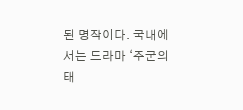된 명작이다. 국내에서는 드라마 ‘주군의 태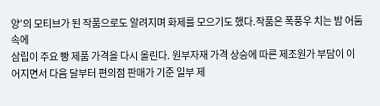양’의 모티브가 된 작품으로도 알려지며 화제를 모으기도 했다.작품은 폭풍우 치는 밤 어둠 속에
삼립이 주요 빵 제품 가격을 다시 올린다. 원부자재 가격 상승에 따른 제조원가 부담이 이어지면서 다음 달부터 편의점 판매가 기준 일부 제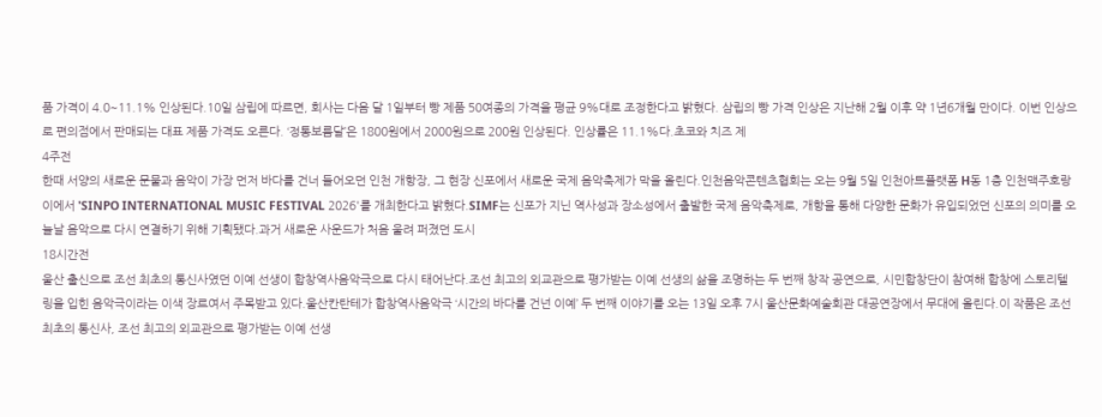품 가격이 4.0~11.1% 인상된다.10일 삼립에 따르면, 회사는 다음 달 1일부터 빵 제품 50여종의 가격을 평균 9%대로 조정한다고 밝혔다. 삼립의 빵 가격 인상은 지난해 2월 이후 약 1년6개월 만이다. 이번 인상으로 편의점에서 판매되는 대표 제품 가격도 오른다. ‘정통보름달’은 1800원에서 2000원으로 200원 인상된다. 인상률은 11.1%다.초코와 치즈 제
4주전
한때 서양의 새로운 문물과 음악이 가장 먼저 바다를 건너 들어오던 인천 개항장, 그 현장 신포에서 새로운 국제 음악축제가 막을 올린다.인천음악콘텐츠협회는 오는 9월 5일 인천아트플랫폼 H동 1층 인천맥주호랑이에서 'SINPO INTERNATIONAL MUSIC FESTIVAL 2026'를 개최한다고 밝혔다.SIMF는 신포가 지닌 역사성과 장소성에서 출발한 국제 음악축제로, 개항을 통해 다양한 문화가 유입되었던 신포의 의미를 오늘날 음악으로 다시 연결하기 위해 기획됐다.과거 새로운 사운드가 처음 울려 퍼졌던 도시
18시간전
울산 출신으로 조선 최초의 통신사였던 이예 선생이 합창역사음악극으로 다시 태어난다.조선 최고의 외교관으로 평가받는 이예 선생의 삶을 조명하는 두 번째 창작 공연으로, 시민합창단이 참여해 합창에 스토리텔링을 입힌 음악극이라는 이색 장르여서 주목받고 있다.울산칸탄테가 합창역사음악극 ‘시간의 바다를 건넌 이예’ 두 번째 이야기를 오는 13일 오후 7시 울산문화예술회관 대공연장에서 무대에 올린다.이 작품은 조선 최초의 통신사, 조선 최고의 외교관으로 평가받는 이예 선생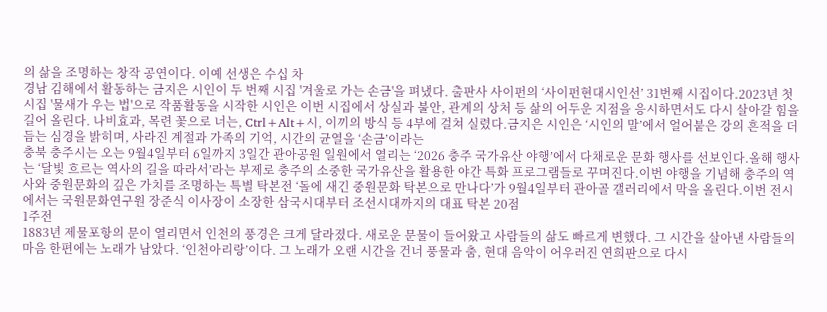의 삶을 조명하는 창작 공연이다. 이예 선생은 수십 차
경남 김해에서 활동하는 금지은 시인이 두 번째 시집 '겨울로 가는 손금'을 펴냈다. 출판사 사이펀의 ‘사이펀현대시인선’ 31번째 시집이다.2023년 첫 시집 '물새가 우는 법'으로 작품활동을 시작한 시인은 이번 시집에서 상실과 불안, 관계의 상처 등 삶의 어두운 지점을 응시하면서도 다시 살아갈 힘을 길어 올린다. 나비효과, 목련 꽃으로 너는, Ctrl+Alt+시, 이끼의 방식 등 4부에 걸쳐 실렸다.금지은 시인은 ‘시인의 말’에서 얼어붙은 강의 흔적을 더듬는 심경을 밝히며, 사라진 계절과 가족의 기억, 시간의 균열을 ‘손금’이라는
충북 충주시는 오는 9월4일부터 6일까지 3일간 관아공원 일원에서 열리는 ‘2026 충주 국가유산 야행’에서 다채로운 문화 행사를 선보인다.올해 행사는 ‘달빛 흐르는 역사의 길을 따라서’라는 부제로 충주의 소중한 국가유산을 활용한 야간 특화 프로그램들로 꾸며진다.이번 야행을 기념해 충주의 역사와 중원문화의 깊은 가치를 조명하는 특별 탁본전 ‘돌에 새긴 중원문화 탁본으로 만나다’가 9월4일부터 관아골 갤러리에서 막을 올린다.이번 전시에서는 국원문화연구원 장준식 이사장이 소장한 삼국시대부터 조선시대까지의 대표 탁본 20점
1주전
1883년 제물포항의 문이 열리면서 인천의 풍경은 크게 달라졌다. 새로운 문물이 들어왔고 사람들의 삶도 빠르게 변했다. 그 시간을 살아낸 사람들의 마음 한편에는 노래가 남았다. ‘인천아리랑’이다. 그 노래가 오랜 시간을 건너 풍물과 춤, 현대 음악이 어우러진 연희판으로 다시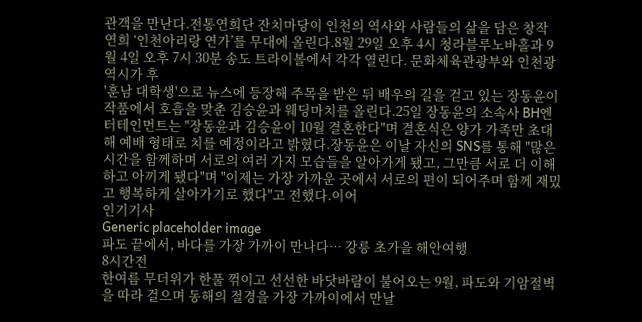관객을 만난다.전통연희단 잔치마당이 인천의 역사와 사람들의 삶을 담은 창작 연희 ‘인천아리랑 연가’를 무대에 올린다.8월 29일 오후 4시 청라블루노바홀과 9월 4일 오후 7시 30분 송도 트라이볼에서 각각 열린다. 문화체육관광부와 인천광역시가 후
'훈남 대학생'으로 뉴스에 등장해 주목을 받은 뒤 배우의 길을 걷고 있는 장동윤이 작품에서 호흡을 맞춘 김승윤과 웨딩마치를 올린다.25일 장동윤의 소속사 BH엔터테인먼트는 "장동윤과 김승윤이 10월 결혼한다"며 결혼식은 양가 가족만 초대해 예배 형태로 치를 예정이라고 밝혔다.장동윤은 이날 자신의 SNS를 통해 "많은 시간을 함께하며 서로의 여러 가지 모습들을 알아가게 됐고, 그만큼 서로 더 이해하고 아끼게 됐다"며 "이제는 가장 가까운 곳에서 서로의 편이 되어주며 함께 재밌고 행복하게 살아가기로 했다"고 전했다.이어
인기기사
Generic placeholder image
파도 끝에서, 바다를 가장 가까이 만나다… 강릉 초가을 해안여행
8시간전
한여름 무더위가 한풀 꺾이고 선선한 바닷바람이 불어오는 9월, 파도와 기암절벽을 따라 걸으며 동해의 절경을 가장 가까이에서 만날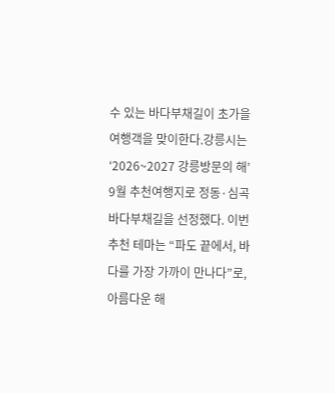수 있는 바다부채길이 초가을 여행객을 맞이한다.강릉시는 ‘2026~2027 강릉방문의 해’ 9월 추천여행지로 정동·심곡 바다부채길을 선정했다. 이번 추천 테마는 “파도 끝에서, 바다를 가장 가까이 만나다”로, 아름다운 해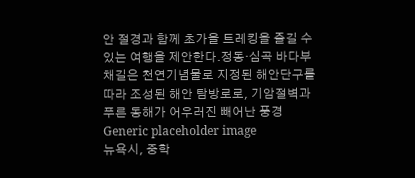안 절경과 함께 초가을 트레킹을 즐길 수 있는 여행을 제안한다.정동·심곡 바다부채길은 천연기념물로 지정된 해안단구를 따라 조성된 해안 탐방로로, 기암절벽과 푸른 동해가 어우러진 빼어난 풍경
Generic placeholder image
뉴욕시, 중학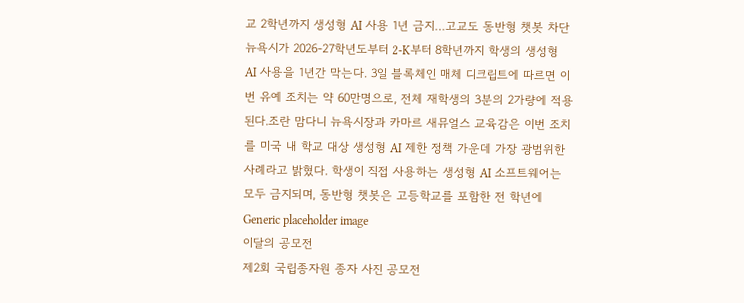교 2학년까지 생성형 AI 사용 1년 금지…고교도 동반형 챗봇 차단
뉴욕시가 2026-27학년도부터 2-K부터 8학년까지 학생의 생성형 AI 사용을 1년간 막는다. 3일 블록체인 매체 디크립트에 따르면 이번 유예 조치는 약 60만명으로, 전체 재학생의 3분의 2가량에 적용된다.조란 맘다니 뉴욕시장과 카마르 새뮤얼스 교육감은 이번 조치를 미국 내 학교 대상 생성형 AI 제한 정책 가운데 가장 광범위한 사례라고 밝혔다. 학생이 직접 사용하는 생성형 AI 소프트웨어는 모두 금지되며, 동반형 챗봇은 고등학교를 포함한 전 학년에
Generic placeholder image
이달의 공모전
제2회 국립종자원 종자 사진 공모전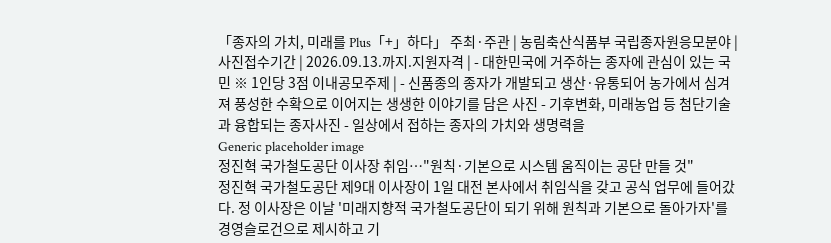「종자의 가치, 미래를 Plus「+」하다」 주최·주관 | 농림축산식품부 국립종자원응모분야 | 사진접수기간 | 2026.09.13.까지.지원자격 | - 대한민국에 거주하는 종자에 관심이 있는 국민 ※ 1인당 3점 이내공모주제 | - 신품종의 종자가 개발되고 생산·유통되어 농가에서 심겨져 풍성한 수확으로 이어지는 생생한 이야기를 담은 사진 - 기후변화, 미래농업 등 첨단기술과 융합되는 종자사진 - 일상에서 접하는 종자의 가치와 생명력을
Generic placeholder image
정진혁 국가철도공단 이사장 취임…"원칙·기본으로 시스템 움직이는 공단 만들 것"
정진혁 국가철도공단 제9대 이사장이 1일 대전 본사에서 취임식을 갖고 공식 업무에 들어갔다. 정 이사장은 이날 '미래지향적 국가철도공단이 되기 위해 원칙과 기본으로 돌아가자'를 경영슬로건으로 제시하고 기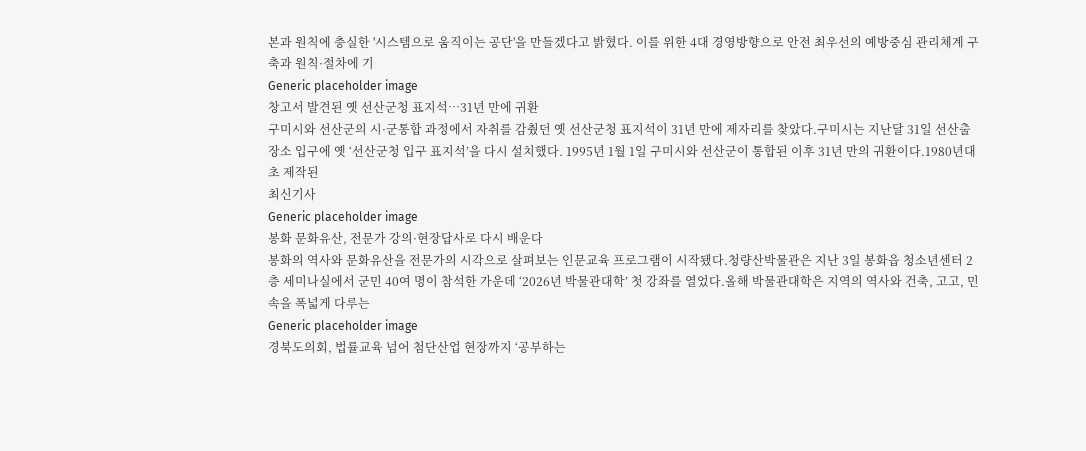본과 원칙에 충실한 '시스템으로 움직이는 공단'을 만들겠다고 밝혔다. 이를 위한 4대 경영방향으로 안전 최우선의 예방중심 관리체계 구축과 원칙·절차에 기
Generic placeholder image
창고서 발견된 옛 선산군청 표지석…31년 만에 귀환
구미시와 선산군의 시·군통합 과정에서 자취를 감췄던 옛 선산군청 표지석이 31년 만에 제자리를 찾았다.구미시는 지난달 31일 선산출장소 입구에 옛 ‘선산군청 입구 표지석’을 다시 설치했다. 1995년 1월 1일 구미시와 선산군이 통합된 이후 31년 만의 귀환이다.1980년대 초 제작된
최신기사
Generic placeholder image
봉화 문화유산, 전문가 강의·현장답사로 다시 배운다
봉화의 역사와 문화유산을 전문가의 시각으로 살펴보는 인문교육 프로그램이 시작됐다.청량산박물관은 지난 3일 봉화읍 청소년센터 2층 세미나실에서 군민 40여 명이 참석한 가운데 ‘2026년 박물관대학’ 첫 강좌를 열었다.올해 박물관대학은 지역의 역사와 건축, 고고, 민속을 폭넓게 다루는
Generic placeholder image
경북도의회, 법률교육 넘어 첨단산업 현장까지 ‘공부하는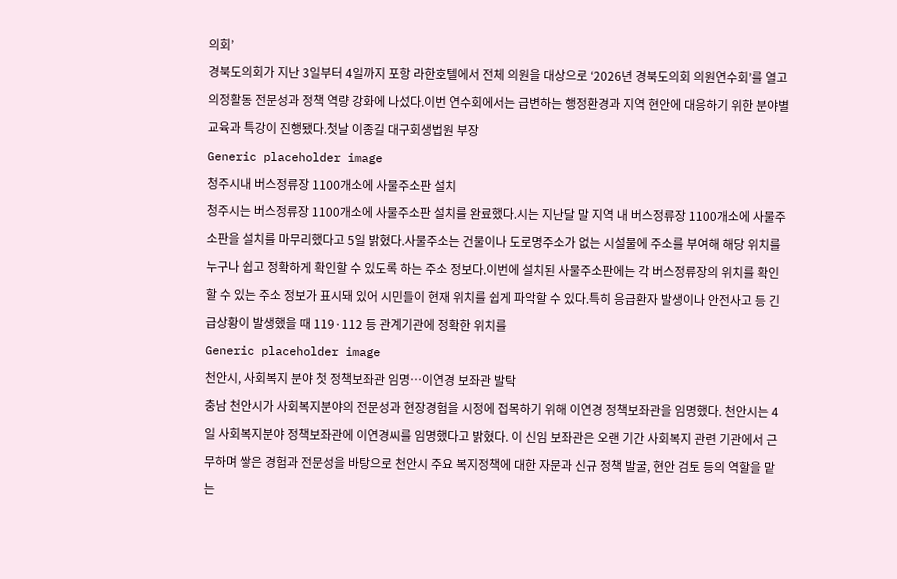의회’
경북도의회가 지난 3일부터 4일까지 포항 라한호텔에서 전체 의원을 대상으로 ‘2026년 경북도의회 의원연수회’를 열고 의정활동 전문성과 정책 역량 강화에 나섰다.이번 연수회에서는 급변하는 행정환경과 지역 현안에 대응하기 위한 분야별 교육과 특강이 진행됐다.첫날 이종길 대구회생법원 부장
Generic placeholder image
청주시내 버스정류장 1100개소에 사물주소판 설치
청주시는 버스정류장 1100개소에 사물주소판 설치를 완료했다.시는 지난달 말 지역 내 버스정류장 1100개소에 사물주소판을 설치를 마무리했다고 5일 밝혔다.사물주소는 건물이나 도로명주소가 없는 시설물에 주소를 부여해 해당 위치를 누구나 쉽고 정확하게 확인할 수 있도록 하는 주소 정보다.이번에 설치된 사물주소판에는 각 버스정류장의 위치를 확인할 수 있는 주소 정보가 표시돼 있어 시민들이 현재 위치를 쉽게 파악할 수 있다.특히 응급환자 발생이나 안전사고 등 긴급상황이 발생했을 때 119·112 등 관계기관에 정확한 위치를
Generic placeholder image
천안시, 사회복지 분야 첫 정책보좌관 임명…이연경 보좌관 발탁
충남 천안시가 사회복지분야의 전문성과 현장경험을 시정에 접목하기 위해 이연경 정책보좌관을 임명했다. 천안시는 4일 사회복지분야 정책보좌관에 이연경씨를 임명했다고 밝혔다. 이 신임 보좌관은 오랜 기간 사회복지 관련 기관에서 근무하며 쌓은 경험과 전문성을 바탕으로 천안시 주요 복지정책에 대한 자문과 신규 정책 발굴, 현안 검토 등의 역할을 맡는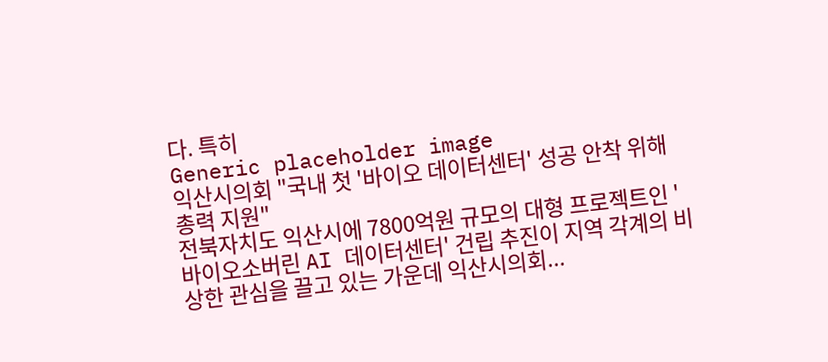다. 특히
Generic placeholder image
익산시의회 "국내 첫 '바이오 데이터센터' 성공 안착 위해 총력 지원"
전북자치도 익산시에 7800억원 규모의 대형 프로젝트인 '바이오소버린 AI 데이터센터' 건립 추진이 지역 각계의 비상한 관심을 끌고 있는 가운데 익산시의회...